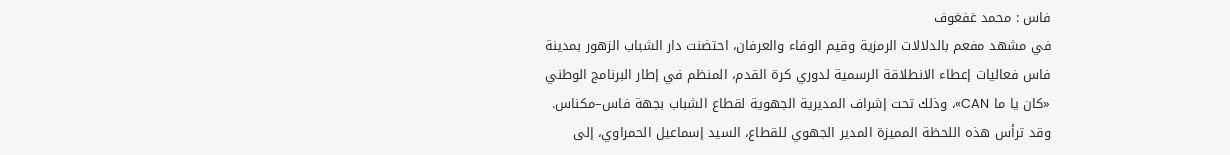فاس : محمد غفغوف
في مشهد مفعم بالدلالات الرمزية وقيم الوفاء والعرفان، احتضنت دار الشباب الزهور بمدينة فاس فعاليات إعطاء الانطلاقة الرسمية لدوري كرة القدم، المنظم في إطار البرنامج الوطني «كان يا ما CAN»، وذلك تحت إشراف المديرية الجهوية لقطاع الشباب بجهة فاس–مكناس. وقد ترأس هذه اللحظة المميزة المدير الجهوي للقطاع، السيد إسماعيل الحمراوي، إلى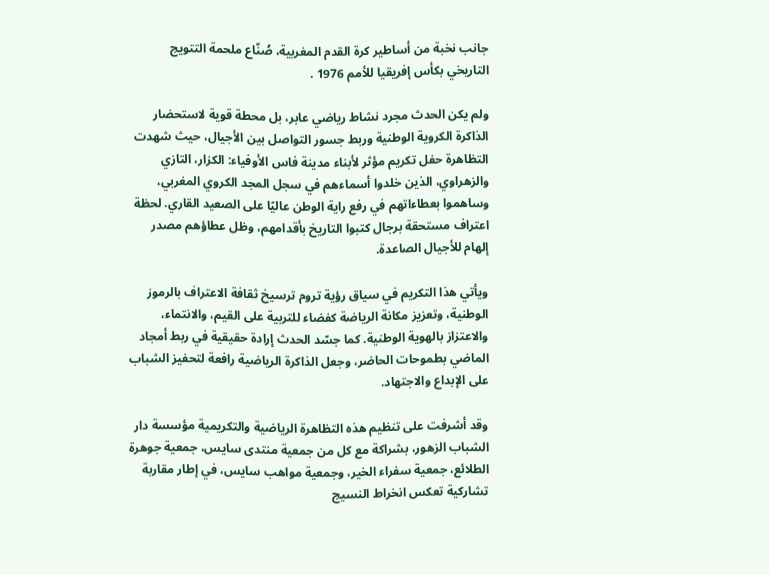جانب نخبة من أساطير كرة القدم المغربية، صُنّاع ملحمة التتويج التاريخي بكأس إفريقيا للأمم 1976 .

ولم يكن الحدث مجرد نشاط رياضي عابر، بل محطة قوية لاستحضار الذاكرة الكروية الوطنية وربط جسور التواصل بين الأجيال، حيث شهدت التظاهرة حفل تكريم مؤثر لأبناء مدينة فاس الأوفياء: الكزار، التازي والزهراوي، الذين خلدوا أسماءهم في سجل المجد الكروي المغربي، وساهموا بعطاءاتهم في رفع راية الوطن عاليًا على الصعيد القاري. لحظة اعتراف مستحقة برجال كتبوا التاريخ بأقدامهم، وظل عطاؤهم مصدر إلهام للأجيال الصاعدة.

ويأتي هذا التكريم في سياق رؤية تروم ترسيخ ثقافة الاعتراف بالرموز الوطنية، وتعزيز مكانة الرياضة كفضاء للتربية على القيم، والانتماء، والاعتزاز بالهوية الوطنية. كما جسّد الحدث إرادة حقيقية في ربط أمجاد الماضي بطموحات الحاضر، وجعل الذاكرة الرياضية رافعة لتحفيز الشباب على الإبداع والاجتهاد.

وقد أشرفت على تنظيم هذه التظاهرة الرياضية والتكريمية مؤسسة دار الشباب الزهور، بشراكة مع كل من جمعية منتدى سايس، جمعية جوهرة الطلائع، جمعية سفراء الخير، وجمعية مواهب سايس، في إطار مقاربة تشاركية تعكس انخراط النسيج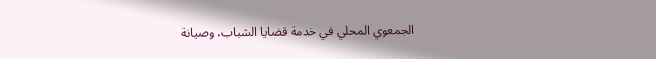الجمعوي المحلي في خدمة قضايا الشباب، وصيانة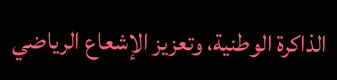الذاكرة الوطنية، وتعزيز الإشعاع الرياضي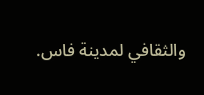والثقافي لمدينة فاس.